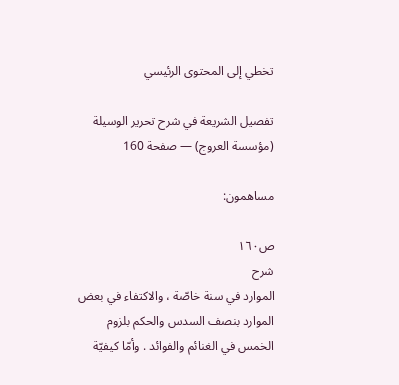تخطي إلى المحتوى الرئيسي

تفصيل الشريعة في شرح تحرير الوسيلة (مؤسسة العروج) — صفحة 160

مساهمون:

ص١٦٠
شرح
الموارد في سنة خاصّة ، والاكتفاء في بعض الموارد بنصف السدس والحكم بلزوم الخمس في الغنائم والفوائد . وأمّا كيفيّة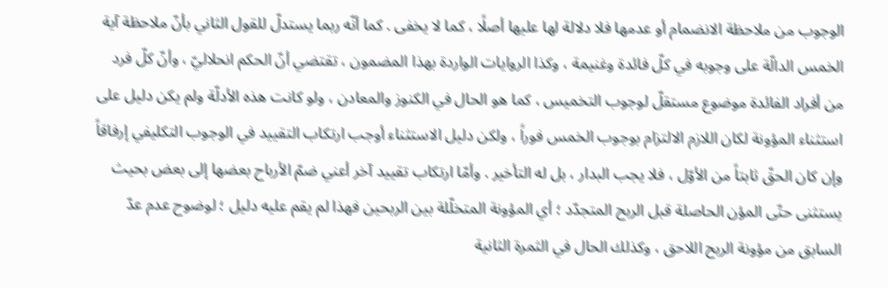الوجوب من ملاحظة الانضمام أو عدمها فلا دلالة لها عليها أصلًا ، كما لا يخفى . كما أنّه ربما يستدلّ للقول الثاني بأنّ ملاحظة آية الخمس الدالّة على وجوبه في كلّ فائدة وغنيمة ، وكذا الروايات الواردة بهذا المضمون ، تقتضي أنّ الحكم انحلاليّ ، وأنّ كلّ فرد من أفراد الفائدة موضوع مستقلّ لوجوب التخميس ، كما هو الحال في الكنوز والمعادن ، ولو كانت هذه الأدلّة ولم يكن دليل على استثناء المؤونة لكان اللازم الالتزام بوجوب الخمس فوراً ، ولكن دليل الاستثناء أوجب ارتكاب التقييد في الوجوب التكليفي إرفاقاً وإن كان الحقّ ثابتاً من الأوّل ، فلا يجب البدار ، بل له التأخير . وأمّا ارتكاب تقييد آخر أعني ضمّ الأرباح بعضها إلى بعض بحيث يستثنى حتّى المؤن الحاصلة قبل الربح المتجدّد ؛ أي المؤونة المتخلّلة بين الربحين فهذا لم يقم عليه دليل ؛ لوضوح عدم عدّ السابق من مؤونة الربح اللاحق ، وكذلك الحال في الثمرة الثانية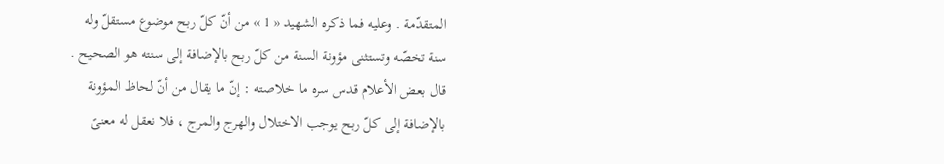المتقدّمة . وعليه فما ذكره الشهيد « 1 » من أنّ كلّ ربح موضوع مستقلّ وله سنة تخصّه وتستثنى مؤونة السنة من كلّ ربح بالإضافة إلى سنته هو الصحيح . قال بعض الأعلام قدس سره ما خلاصته : إنّ ما يقال من أنّ لحاظ المؤونة بالإضافة إلى كلّ ربح يوجب الاختلال والهرج والمرج ، فلا نعقل له معنىً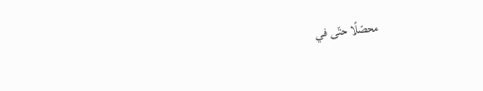محصّلًا حتّى في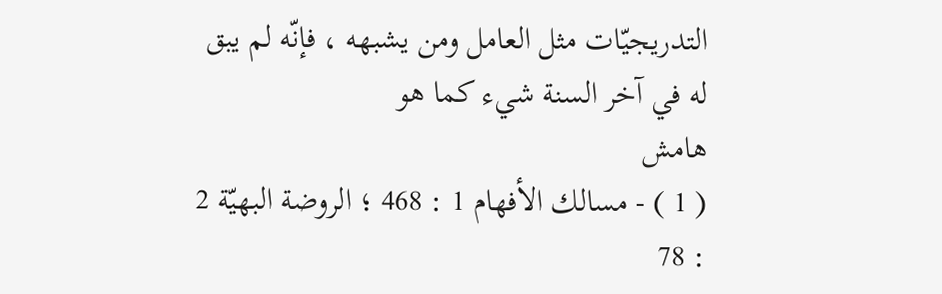التدريجيّات مثل العامل ومن يشبهه ، فإنّه لم يبق له في آخر السنة شيء كما هو
هامش
( 1 ) - مسالك الأفهام 1 : 468 ؛ الروضة البهيّة 2 : 78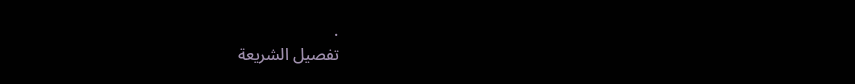.
تفصيل الشريعة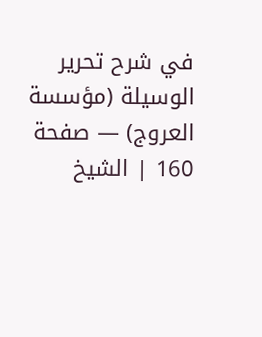في شرح تحرير الوسيلة (مؤسسة العروج) — صفحة 160 | الشيخ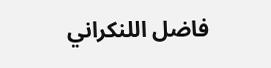فاضل اللنكراني